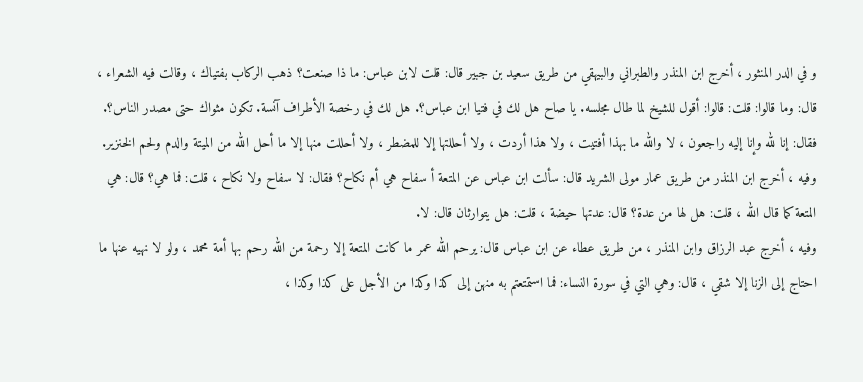و في الدر المنثور ، أخرج ابن المنذر والطبراني والبيهقي من طريق سعيد بن جبير قال: قلت لابن عباس: ما ذا صنعت؟ ذهب الركاب بفتياك ، وقالت فيه الشعراء ، قال: وما قالوا: قلت: قالوا: أقول للشيخ لما طال مجلسه. يا صاح هل لك في فتيا ابن عباس؟. هل لك في رخصة الأطراف آنسة. تكون مثواك حتى مصدر الناس؟. فقال: إنا لله وإنا إليه راجعون ، لا والله ما بهذا أفتيت ، ولا هذا أردت ، ولا أحللتها إلا للمضطر ، ولا أحللت منها إلا ما أحل الله من الميتة والدم ولحم الخنزير.
وفيه ، أخرج ابن المنذر من طريق عمار مولى الشريد قال: سألت ابن عباس عن المتعة أ سفاح هي أم نكاح؟ فقال: لا سفاح ولا نكاح ، قلت: فما هي؟ قال: هي المتعة كما قال الله ، قلت: هل لها من عدة؟ قال: عدتها حيضة ، قلت: هل يتوارثان قال: لا.
وفيه ، أخرج عبد الرزاق وابن المنذر ، من طريق عطاء عن ابن عباس قال: يرحم الله عمر ما كانت المتعة إلا رحمة من الله رحم بها أمة محمد ، ولو لا نهيه عنها ما احتاج إلى الزنا إلا شقي ، قال: وهي التي في سورة النساء: فما استمتعتم به منهن إلى كذا وكذا من الأجل على كذا وكذا ،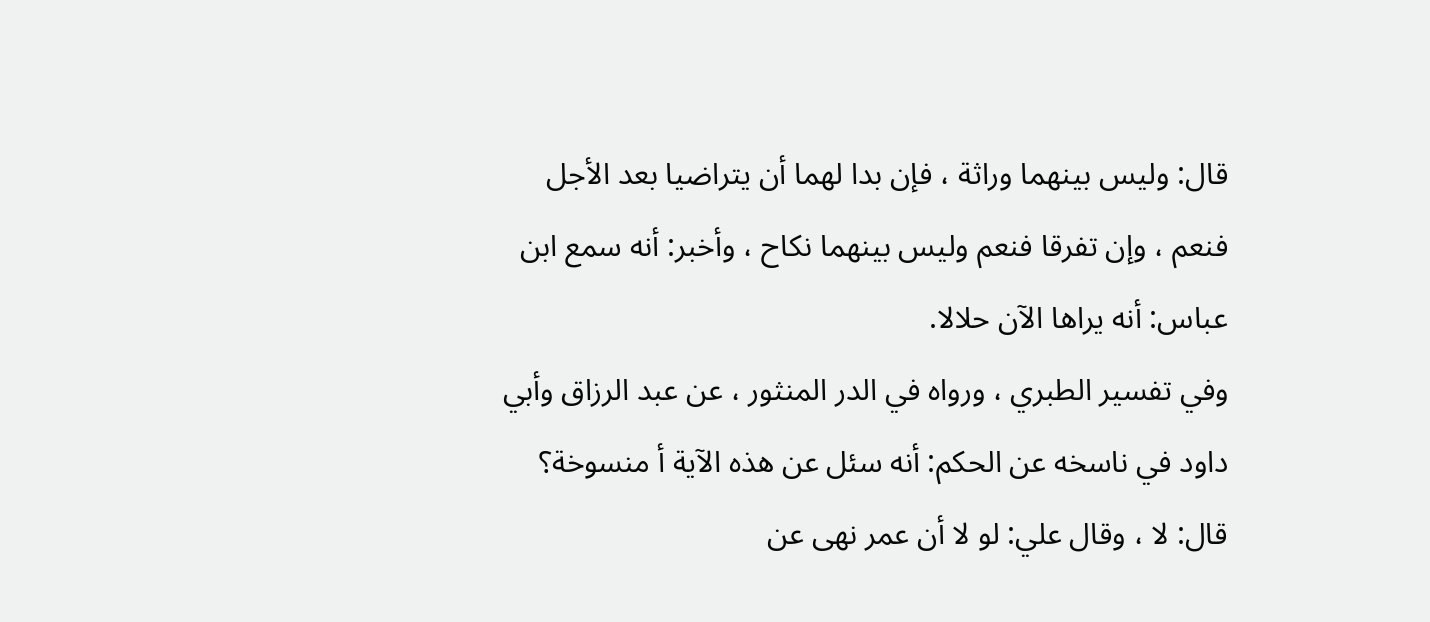قال: وليس بينهما وراثة ، فإن بدا لهما أن يتراضيا بعد الأجل فنعم ، وإن تفرقا فنعم وليس بينهما نكاح ، وأخبر: أنه سمع ابن عباس: أنه يراها الآن حلالا.
وفي تفسير الطبري ، ورواه في الدر المنثور ، عن عبد الرزاق وأبي داود في ناسخه عن الحكم: أنه سئل عن هذه الآية أ منسوخة؟ قال: لا ، وقال علي: لو لا أن عمر نهى عن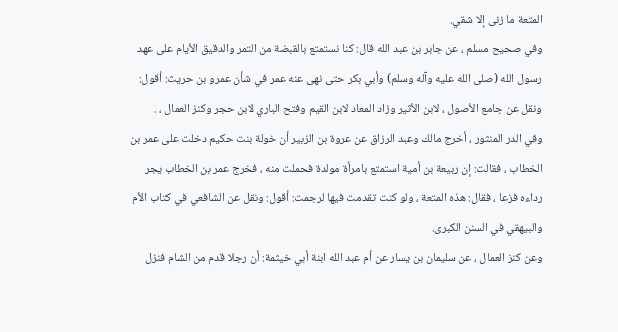المتعة ما زنى إلا شقي.
وفي صحيح مسلم ، عن جابر بن عبد الله قال: كنا نستمتع بالقبضة من التمر والدقيق الأيام على عهد رسول الله (صلى الله عليه وآله وسلم) وأبي بكر حتى نهى عنه عمر في شأن عمرو بن حريث: أقول: ونقل عن جامع الأصول ، لابن الأثير وزاد المعاد لابن القيم وفتح الباري لابن حجر وكنز العمال ، .
وفي الدر المنثور ، أخرج مالك وعبد الرزاق عن عروة بن الزبير أن خولة بنت حكيم دخلت على عمر بن الخطاب ، فقالت: إن ربيعة بن أمية استمتع بامرأة مولدة فحملت منه ، فخرج عمر بن الخطاب يجر رداءه فزعا ، فقال: هذه المتعة ، ولو كنت تقدمت فيها لرجمت: أقول: ونقل عن الشافعي في كتاب الأم والبيهقي في السنن الكبرى.
وعن كنز العمال ، عن سليمان بن يسار عن أم عبد الله ابنة أبي خيثمة: أن رجلا قدم من الشام فنزل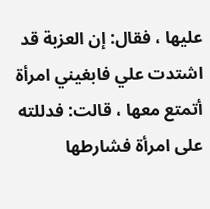عليها ، فقال: إن العزبة قد اشتدت علي فابغيني امرأة أتمتع معها ، قالت: فدللته على امرأة فشارطها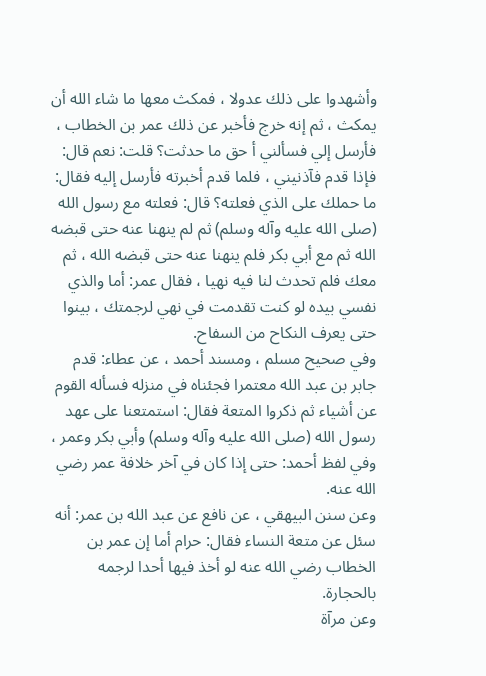وأشهدوا على ذلك عدولا ، فمكث معها ما شاء الله أن يمكث ، ثم إنه خرج فأخبر عن ذلك عمر بن الخطاب ، فأرسل إلي فسألني أ حق ما حدثت؟ قلت: نعم قال: فإذا قدم فآذنيني ، فلما قدم أخبرته فأرسل إليه فقال: ما حملك على الذي فعلته؟ قال: فعلته مع رسول الله (صلى الله عليه وآله وسلم) ثم لم ينهنا عنه حتى قبضه الله ثم مع أبي بكر فلم ينهنا عنه حتى قبضه الله ، ثم معك فلم تحدث لنا فيه نهيا ، فقال عمر: أما والذي نفسي بيده لو كنت تقدمت في نهي لرجمتك ، بينوا حتى يعرف النكاح من السفاح.
وفي صحيح مسلم ، ومسند أحمد ، عن عطاء: قدم جابر بن عبد الله معتمرا فجئناه في منزله فسأله القوم عن أشياء ثم ذكروا المتعة فقال: استمتعنا على عهد رسول الله (صلى الله عليه وآله وسلم) وأبي بكر وعمر ، وفي لفظ أحمد: حتى إذا كان في آخر خلافة عمر رضي الله عنه.
وعن سنن البيهقي ، عن نافع عن عبد الله بن عمر: أنه سئل عن متعة النساء فقال: حرام أما إن عمر بن الخطاب رضي الله عنه لو أخذ فيها أحدا لرجمه بالحجارة.
وعن مرآة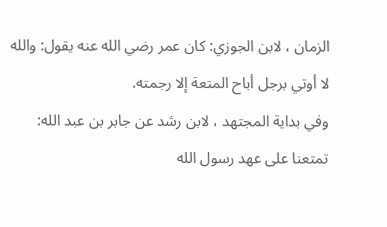الزمان ، لابن الجوزي: كان عمر رضي الله عنه يقول: والله لا أوتي برجل أباح المتعة إلا رجمته.
وفي بداية المجتهد ، لابن رشد عن جابر بن عبد الله: تمتعنا على عهد رسول الله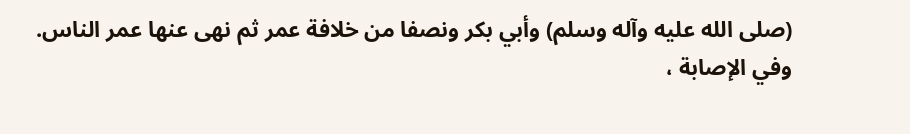(صلى الله عليه وآله وسلم) وأبي بكر ونصفا من خلافة عمر ثم نهى عنها عمر الناس.
وفي الإصابة ،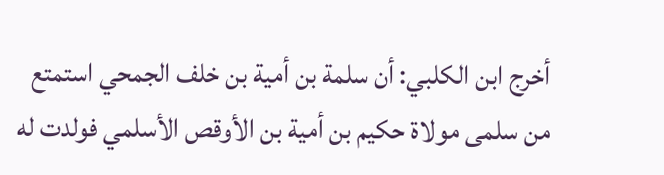أخرج ابن الكلبي: أن سلمة بن أمية بن خلف الجمحي استمتع من سلمى مولاة حكيم بن أمية بن الأوقص الأسلمي فولدت له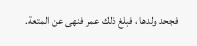فجحد ولدها ، فبلغ ذلك عمر فنهى عن المتعة.